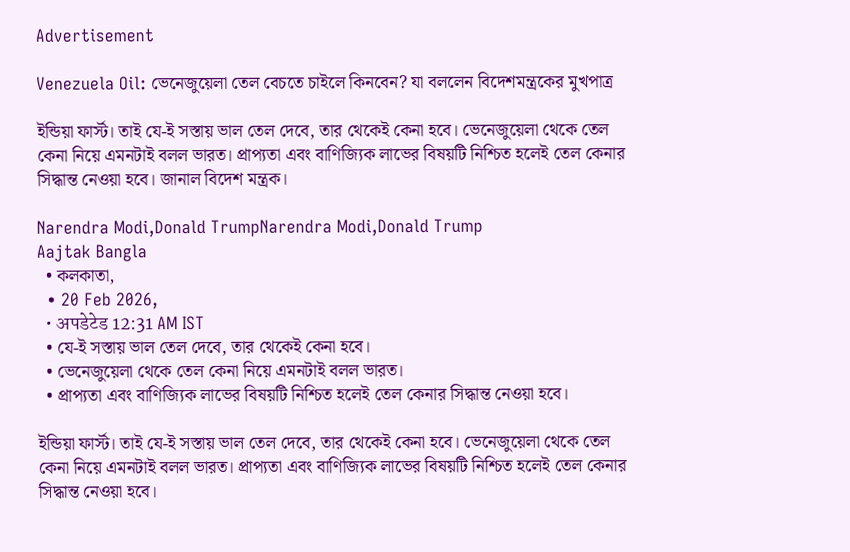Advertisement

Venezuela Oil: ভেনেজুয়েলা তেল বেচতে চাইলে কিনবেন? যা বললেন বিদেশমন্ত্রকের মুখপাত্র

ইন্ডিয়া ফার্স্ট। তাই যে-ই সস্তায় ভাল তেল দেবে, তার থেকেই কেনা হবে। ভেনেজুয়েলা থেকে তেল কেনা নিয়ে এমনটাই বলল ভারত। প্রাপ্যতা এবং বাণিজ্যিক লাভের বিষয়টি নিশ্চিত হলেই তেল কেনার সিদ্ধান্ত নেওয়া হবে। জানাল বিদেশ মন্ত্রক।

Narendra Modi,Donald TrumpNarendra Modi,Donald Trump
Aajtak Bangla
  • কলকাতা,
  • 20 Feb 2026,
  • अपडेटेड 12:31 AM IST
  • যে-ই সস্তায় ভাল তেল দেবে, তার থেকেই কেনা হবে।
  • ভেনেজুয়েলা থেকে তেল কেনা নিয়ে এমনটাই বলল ভারত।
  • প্রাপ্যতা এবং বাণিজ্যিক লাভের বিষয়টি নিশ্চিত হলেই তেল কেনার সিদ্ধান্ত নেওয়া হবে।

ইন্ডিয়া ফার্স্ট। তাই যে-ই সস্তায় ভাল তেল দেবে, তার থেকেই কেনা হবে। ভেনেজুয়েলা থেকে তেল কেনা নিয়ে এমনটাই বলল ভারত। প্রাপ্যতা এবং বাণিজ্যিক লাভের বিষয়টি নিশ্চিত হলেই তেল কেনার সিদ্ধান্ত নেওয়া হবে।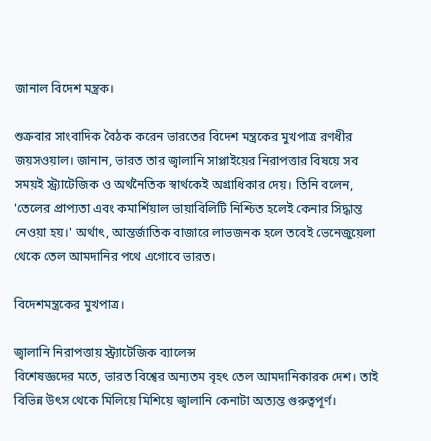জানাল বিদেশ মন্ত্রক।

শুক্রবার সাংবাদিক বৈঠক করেন ভারতের বিদেশ মন্ত্রকের মুখপাত্র রণধীর জয়সওয়াল। জানান, ভারত তার জ্বালানি সাপ্লাইয়ের নিরাপত্তার বিষয়ে সব সময়ই স্ট্র্যাটেজিক ও অর্থনৈতিক স্বার্থকেই অগ্রাধিকার দেয়। তিনি বলেন, 'তেলের প্রাপ্যতা এবং কমার্শিয়াল ভায়াবিলিটি নিশ্চিত হলেই কেনার সিদ্ধান্ত নেওয়া হয়।' অর্থাৎ, আন্তর্জাতিক বাজারে লাভজনক হলে তবেই ভেনেজুয়েলা থেকে তেল আমদানির পথে এগোবে ভারত।

বিদেশমন্ত্রকের মুখপাত্র।

জ্বালানি নিরাপত্তায় স্ট্র্যাটেজিক ব্যালেন্স
বিশেষজ্ঞদের মতে, ভারত বিশ্বের অন্যতম বৃহৎ তেল আমদানিকারক দেশ। তাই বিভিন্ন উৎস থেকে মিলিয়ে মিশিয়ে জ্বালানি কেনাটা অত্যন্ত গুরুত্বপূর্ণ।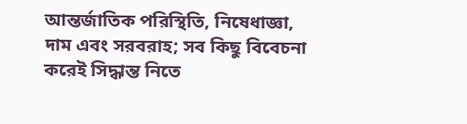আন্তর্জাতিক পরিস্থিতি, নিষেধাজ্ঞা, দাম এবং সরবরাহ; সব কিছু বিবেচনা করেই সিদ্ধান্ত নিতে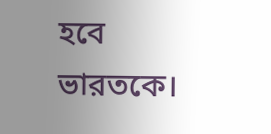হবে ভারতকে।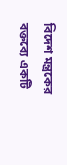বিদেশ মন্ত্রকের বক্তব্যে একটি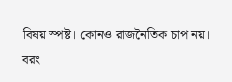বিষয় স্পষ্ট। কোনও রাজনৈতিক চাপ নয়। বরং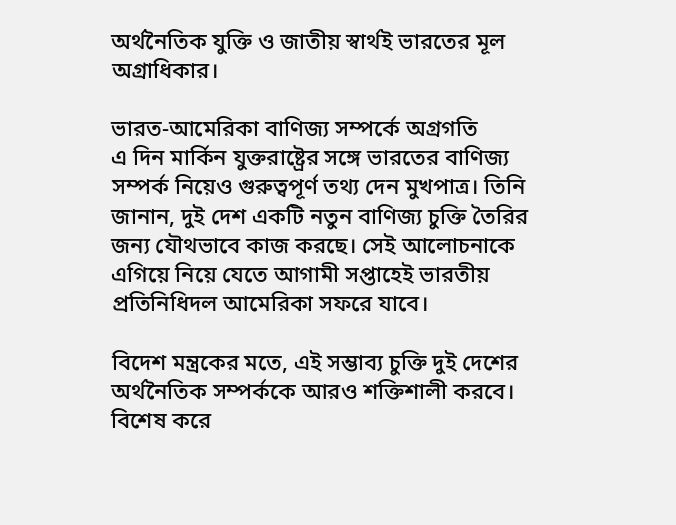অর্থনৈতিক যুক্তি ও জাতীয় স্বার্থই ভারতের মূল অগ্রাধিকার।

ভারত-আমেরিকা বাণিজ্য সম্পর্কে অগ্রগতি
এ দিন মার্কিন যুক্তরাষ্ট্রের সঙ্গে ভারতের বাণিজ্য সম্পর্ক নিয়েও গুরুত্বপূর্ণ তথ্য দেন মুখপাত্র। তিনি জানান, দুই দেশ একটি নতুন বাণিজ্য চুক্তি তৈরির জন্য যৌথভাবে কাজ করছে। সেই আলোচনাকে এগিয়ে নিয়ে যেতে আগামী সপ্তাহেই ভারতীয় প্রতিনিধিদল আমেরিকা সফরে যাবে।

বিদেশ মন্ত্রকের মতে, এই সম্ভাব্য চুক্তি দুই দেশের অর্থনৈতিক সম্পর্ককে আরও শক্তিশালী করবে। বিশেষ করে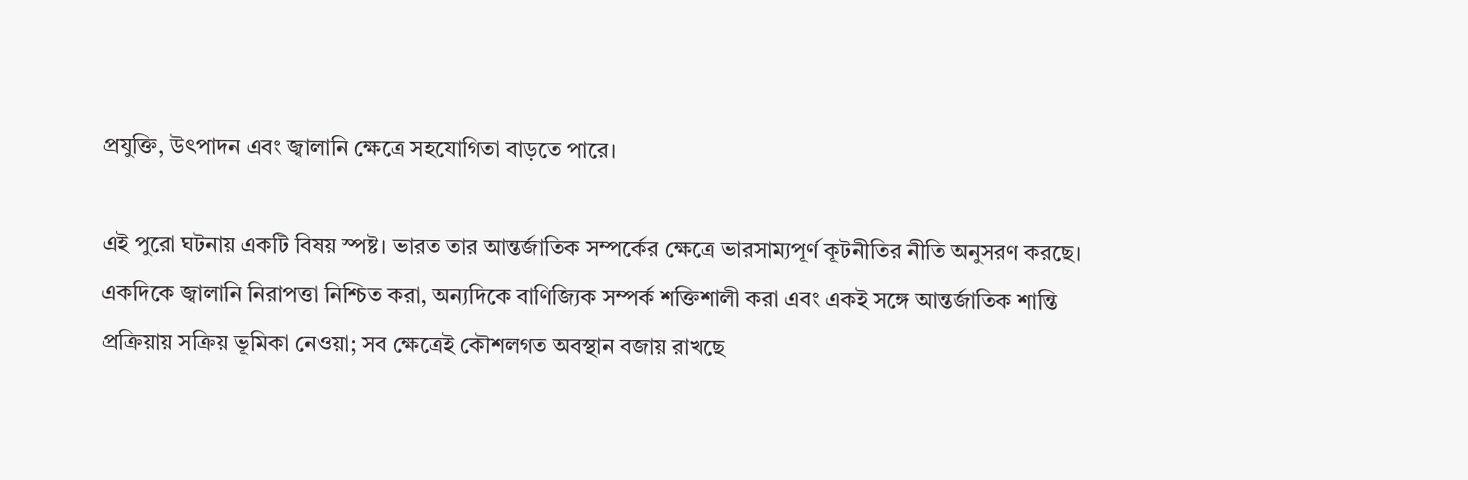প্রযুক্তি, উৎপাদন এবং জ্বালানি ক্ষেত্রে সহযোগিতা বাড়তে পারে।

এই পুরো ঘটনায় একটি বিষয় স্পষ্ট। ভারত তার আন্তর্জাতিক সম্পর্কের ক্ষেত্রে ভারসাম্যপূর্ণ কূটনীতির নীতি অনুসরণ করছে। একদিকে জ্বালানি নিরাপত্তা নিশ্চিত করা, অন্যদিকে বাণিজ্যিক সম্পর্ক শক্তিশালী করা এবং একই সঙ্গে আন্তর্জাতিক শান্তি প্রক্রিয়ায় সক্রিয় ভূমিকা নেওয়া; সব ক্ষেত্রেই কৌশলগত অবস্থান বজায় রাখছে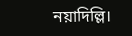নয়াদিল্লি।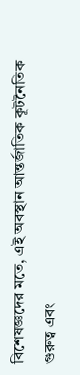বিশেষজ্ঞদের মতে, এই অবস্থান আন্তর্জাতিক কূটনৈতিক গুরুত্ব এবং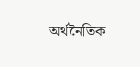অর্থনৈতিক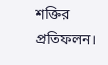শক্তির প্রতিফলন।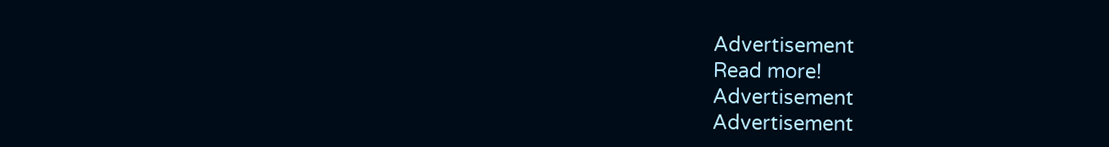Advertisement
Read more!
Advertisement
Advertisement